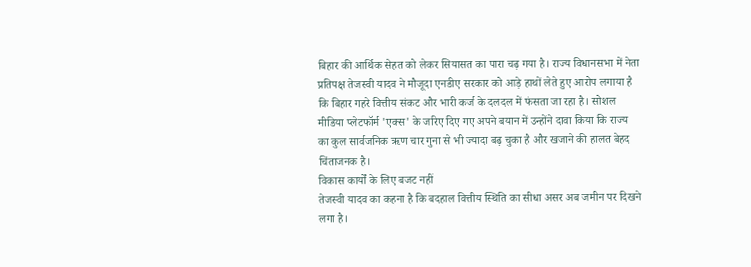बिहार की आर्थिक सेहत को लेकर सियासत का पारा चढ़ गया है। राज्य विधानसभा में नेता प्रतिपक्ष तेजस्वी यादव ने मौजूदा एनडीए सरकार को आड़े हाथों लेते हुए आरोप लगाया है कि बिहार गहरे वित्तीय संकट और भारी कर्ज के दलदल में फंसता जा रहा है। सोशल मीडिया प्लेटफॉर्म 'एक्स' के जरिए दिए गए अपने बयान में उन्होंने दावा किया कि राज्य का कुल सार्वजनिक ऋण चार गुना से भी ज्यादा बढ़ चुका है और खजाने की हालत बेहद चिंताजनक है।
विकास कार्यों के लिए बजट नहीं
तेजस्वी यादव का कहना है कि बदहाल वित्तीय स्थिति का सीधा असर अब जमीन पर दिखने लगा है।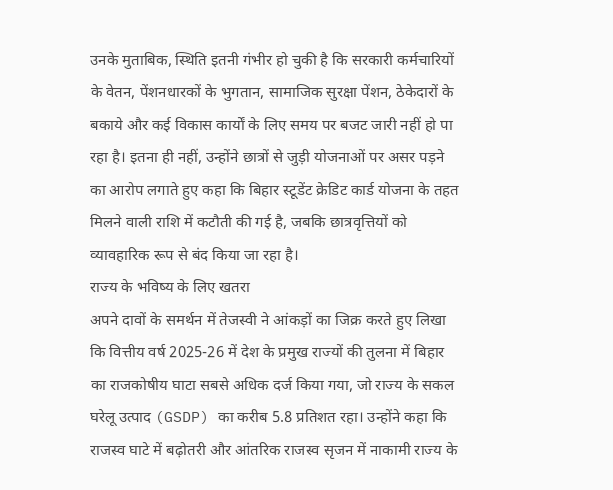उनके मुताबिक, स्थिति इतनी गंभीर हो चुकी है कि सरकारी कर्मचारियों के वेतन, पेंशनधारकों के भुगतान, सामाजिक सुरक्षा पेंशन, ठेकेदारों के बकाये और कई विकास कार्यों के लिए समय पर बजट जारी नहीं हो पा रहा है। इतना ही नहीं, उन्होंने छात्रों से जुड़ी योजनाओं पर असर पड़ने का आरोप लगाते हुए कहा कि बिहार स्टूडेंट क्रेडिट कार्ड योजना के तहत मिलने वाली राशि में कटौती की गई है, जबकि छात्रवृत्तियों को व्यावहारिक रूप से बंद किया जा रहा है।
राज्य के भविष्य के लिए खतरा
अपने दावों के समर्थन में तेजस्वी ने आंकड़ों का जिक्र करते हुए लिखा कि वित्तीय वर्ष 2025-26 में देश के प्रमुख राज्यों की तुलना में बिहार का राजकोषीय घाटा सबसे अधिक दर्ज किया गया, जो राज्य के सकल घरेलू उत्पाद (GSDP) का करीब 5.8 प्रतिशत रहा। उन्होंने कहा कि राजस्व घाटे में बढ़ोतरी और आंतरिक राजस्व सृजन में नाकामी राज्य के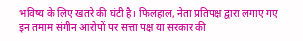भविष्य के लिए खतरे की घंटी है। फिलहाल, नेता प्रतिपक्ष द्वारा लगाए गए इन तमाम संगीन आरोपों पर सत्ता पक्ष या सरकार की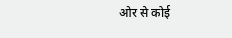ओर से कोई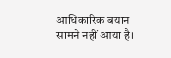आधिकारिक बयान सामने नहीं आया है।